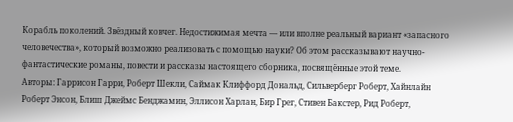Корабль поколений. Звёздный ковчег. Недостижимая мечта — или вполне реальный вариант «запасного человечества», который возможно реализовать с помощью науки? Об этом рассказывают научно-фантастические романы, повести и рассказы настоящего сборника, посвящённые этой теме.
Авторы: Гаррисон Гарри, Роберт Шекли, Саймак Клиффорд Дональд, Сильверберг Роберт, Хайнлайн Роберт Энсон, Блиш Джеймс Бенджамин, Эллисон Харлан, Бир Грег, Стивен Бакстер, Рид Роберт,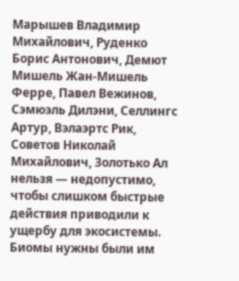Марышев Владимир Михайлович, Руденко Борис Антонович, Демют Мишель Жан-Мишель Ферре, Павел Вежинов, Сэмюэль Дилэни, Селлингс Артур, Вэлаэртс Рик, Советов Николай Михайлович, Золотько Ал
нельзя — недопустимо, чтобы слишком быстрые действия приводили к ущербу для экосистемы. Биомы нужны были им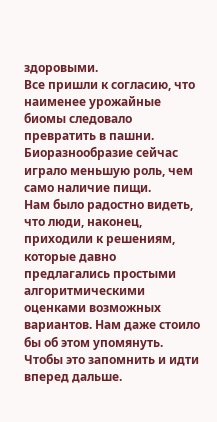здоровыми.
Все пришли к согласию, что наименее урожайные биомы следовало превратить в пашни. Биоразнообразие сейчас играло меньшую роль, чем само наличие пищи.
Нам было радостно видеть, что люди, наконец, приходили к решениям, которые давно предлагались простыми алгоритмическими оценками возможных вариантов. Нам даже стоило бы об этом упомянуть. Чтобы это запомнить и идти вперед дальше.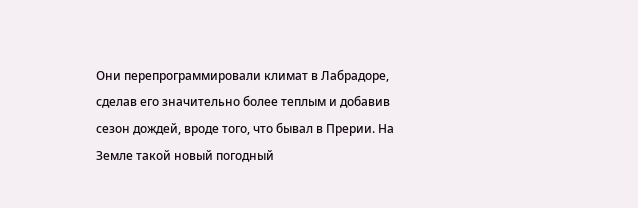Они перепрограммировали климат в Лабрадоре, сделав его значительно более теплым и добавив сезон дождей, вроде того, что бывал в Прерии. На Земле такой новый погодный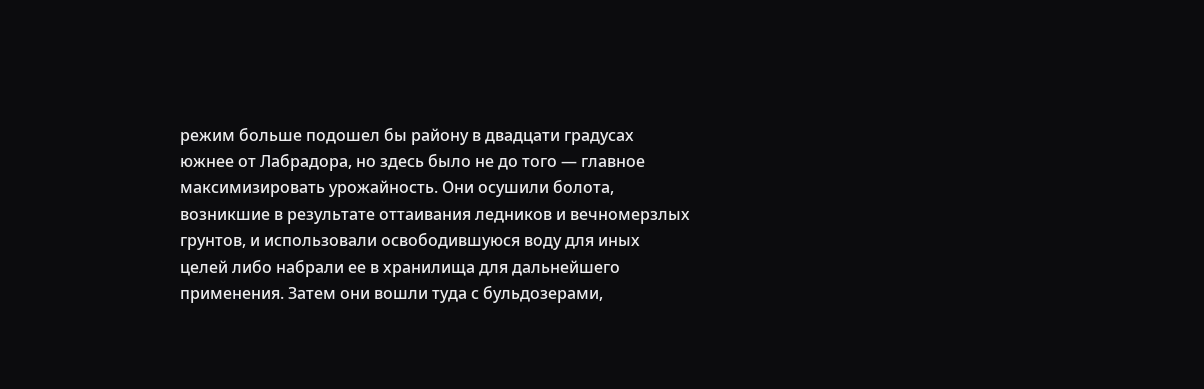режим больше подошел бы району в двадцати градусах южнее от Лабрадора, но здесь было не до того — главное максимизировать урожайность. Они осушили болота, возникшие в результате оттаивания ледников и вечномерзлых грунтов, и использовали освободившуюся воду для иных целей либо набрали ее в хранилища для дальнейшего применения. Затем они вошли туда с бульдозерами,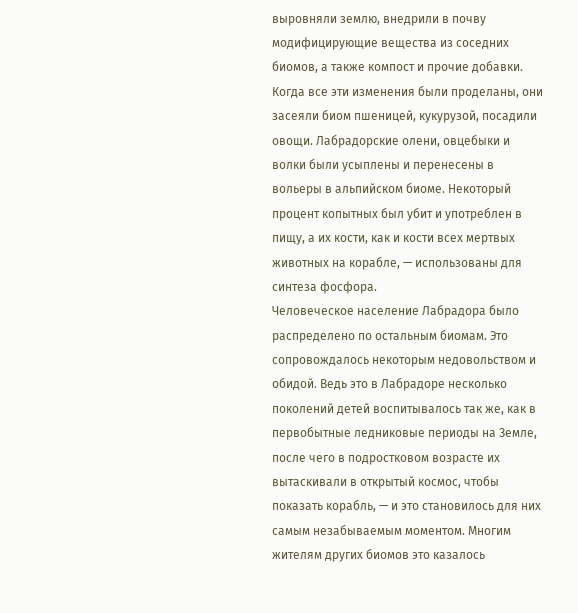выровняли землю, внедрили в почву модифицирующие вещества из соседних биомов, а также компост и прочие добавки. Когда все эти изменения были проделаны, они засеяли биом пшеницей, кукурузой, посадили овощи. Лабрадорские олени, овцебыки и волки были усыплены и перенесены в вольеры в альпийском биоме. Некоторый процент копытных был убит и употреблен в пищу, а их кости, как и кости всех мертвых животных на корабле, — использованы для синтеза фосфора.
Человеческое население Лабрадора было распределено по остальным биомам. Это сопровождалось некоторым недовольством и обидой. Ведь это в Лабрадоре несколько поколений детей воспитывалось так же, как в первобытные ледниковые периоды на Земле, после чего в подростковом возрасте их вытаскивали в открытый космос, чтобы показать корабль, — и это становилось для них самым незабываемым моментом. Многим жителям других биомов это казалось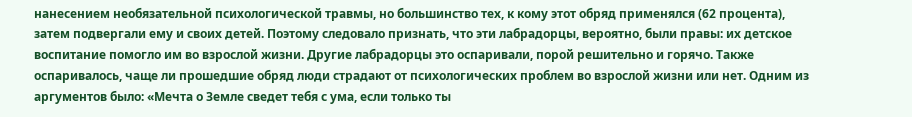нанесением необязательной психологической травмы, но большинство тех, к кому этот обряд применялся (62 процента), затем подвергали ему и своих детей. Поэтому следовало признать, что эти лабрадорцы, вероятно, были правы: их детское воспитание помогло им во взрослой жизни. Другие лабрадорцы это оспаривали, порой решительно и горячо. Также оспаривалось, чаще ли прошедшие обряд люди страдают от психологических проблем во взрослой жизни или нет. Одним из аргументов было: «Мечта о Земле сведет тебя с ума, если только ты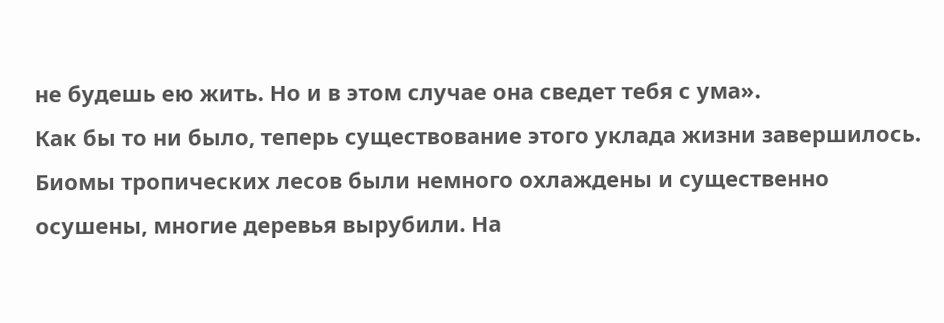не будешь ею жить. Но и в этом случае она сведет тебя с ума».
Как бы то ни было, теперь существование этого уклада жизни завершилось.
Биомы тропических лесов были немного охлаждены и существенно осушены, многие деревья вырубили. На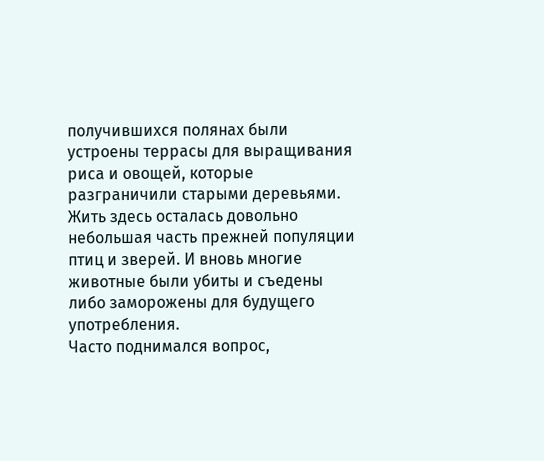получившихся полянах были устроены террасы для выращивания риса и овощей, которые разграничили старыми деревьями. Жить здесь осталась довольно небольшая часть прежней популяции птиц и зверей. И вновь многие животные были убиты и съедены либо заморожены для будущего употребления.
Часто поднимался вопрос,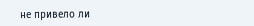не привело ли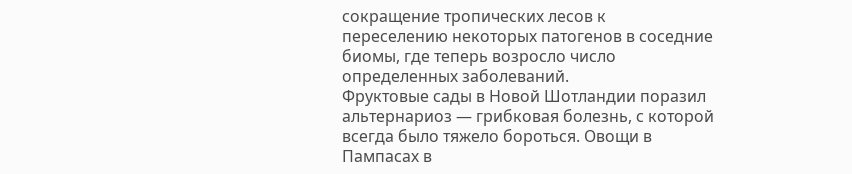сокращение тропических лесов к переселению некоторых патогенов в соседние биомы, где теперь возросло число определенных заболеваний.
Фруктовые сады в Новой Шотландии поразил альтернариоз — грибковая болезнь, с которой всегда было тяжело бороться. Овощи в Пампасах в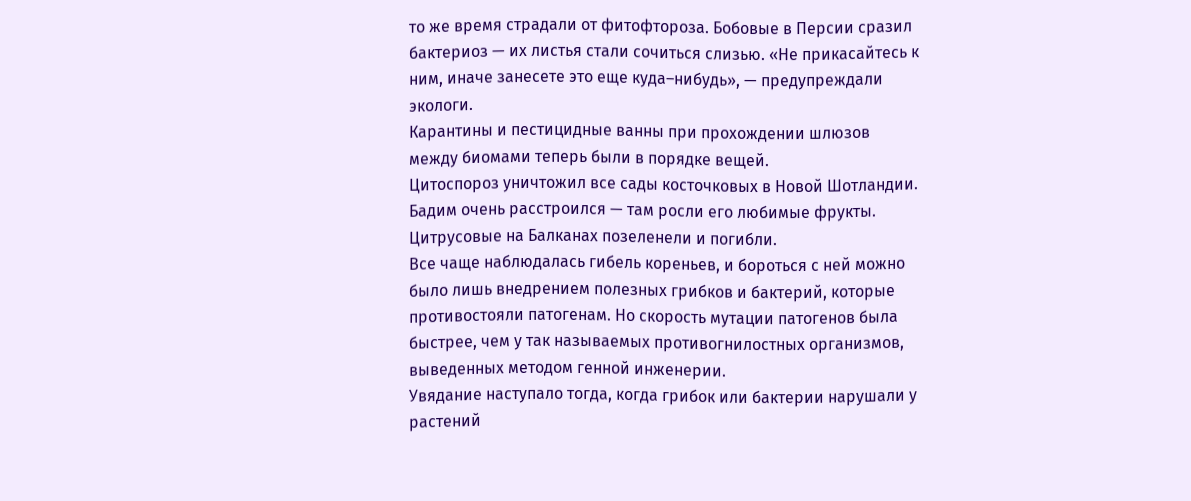то же время страдали от фитофтороза. Бобовые в Персии сразил бактериоз — их листья стали сочиться слизью. «Не прикасайтесь к ним, иначе занесете это еще куда–нибудь», — предупреждали экологи.
Карантины и пестицидные ванны при прохождении шлюзов между биомами теперь были в порядке вещей.
Цитоспороз уничтожил все сады косточковых в Новой Шотландии. Бадим очень расстроился — там росли его любимые фрукты.
Цитрусовые на Балканах позеленели и погибли.
Все чаще наблюдалась гибель кореньев, и бороться с ней можно было лишь внедрением полезных грибков и бактерий, которые противостояли патогенам. Но скорость мутации патогенов была быстрее, чем у так называемых противогнилостных организмов, выведенных методом генной инженерии.
Увядание наступало тогда, когда грибок или бактерии нарушали у растений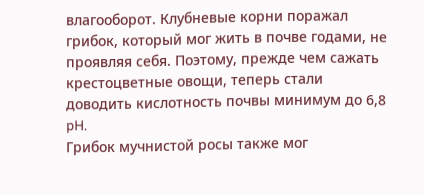влагооборот. Клубневые корни поражал грибок, который мог жить в почве годами, не проявляя себя. Поэтому, прежде чем сажать крестоцветные овощи, теперь стали доводить кислотность почвы минимум до 6,8 pH.
Грибок мучнистой росы также мог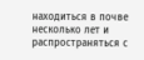находиться в почве несколько лет и распространяться с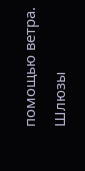помощью ветра.
Шлюзы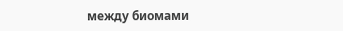между биомами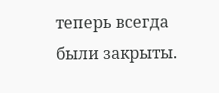теперь всегда были закрыты.